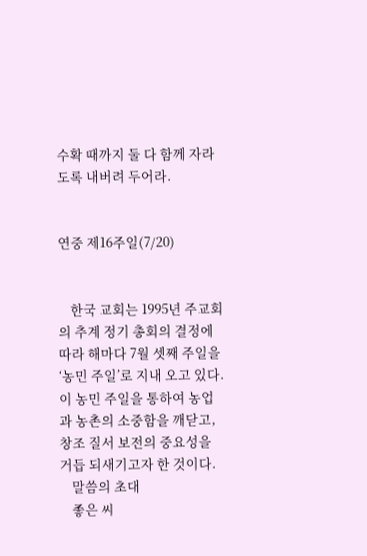수확 때까지 둘 다 함께 자라도록 내버려 두어라.


연중 제16주일(7/20)


    한국 교회는 1995년 주교회의 추계 정기 총회의 결정에 따라 해마다 7월 셋째 주일을 ‘농민 주일’로 지내 오고 있다. 이 농민 주일을 통하여 농업과 농촌의 소중함을 깨닫고, 창조 질서 보전의 중요성을 거듭 되새기고자 한 것이다.
    말씀의 초대
    좋은 씨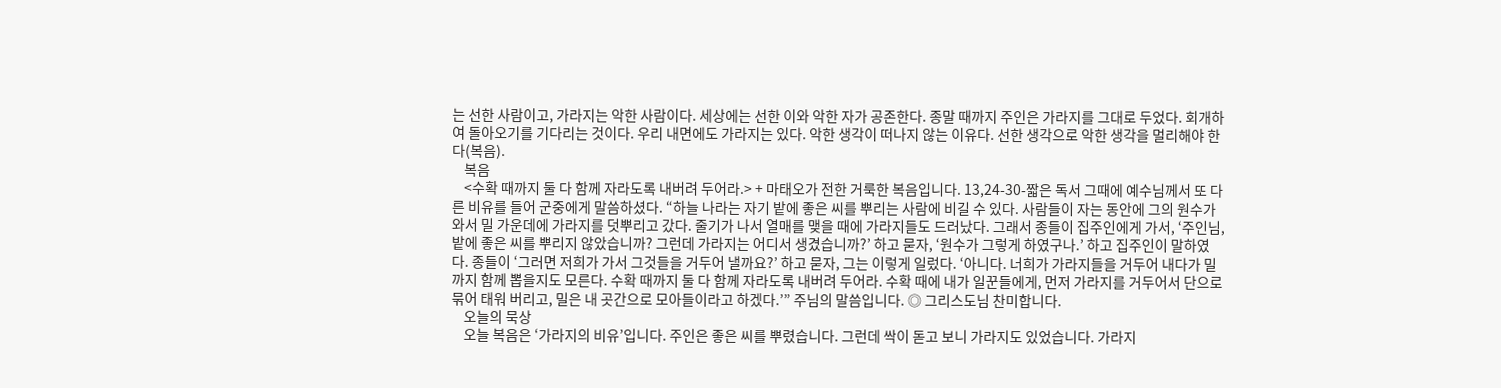는 선한 사람이고, 가라지는 악한 사람이다. 세상에는 선한 이와 악한 자가 공존한다. 종말 때까지 주인은 가라지를 그대로 두었다. 회개하여 돌아오기를 기다리는 것이다. 우리 내면에도 가라지는 있다. 악한 생각이 떠나지 않는 이유다. 선한 생각으로 악한 생각을 멀리해야 한다(복음).
    복음
    <수확 때까지 둘 다 함께 자라도록 내버려 두어라.> + 마태오가 전한 거룩한 복음입니다. 13,24-30-짧은 독서 그때에 예수님께서 또 다른 비유를 들어 군중에게 말씀하셨다. “하늘 나라는 자기 밭에 좋은 씨를 뿌리는 사람에 비길 수 있다. 사람들이 자는 동안에 그의 원수가 와서 밀 가운데에 가라지를 덧뿌리고 갔다. 줄기가 나서 열매를 맺을 때에 가라지들도 드러났다. 그래서 종들이 집주인에게 가서, ‘주인님, 밭에 좋은 씨를 뿌리지 않았습니까? 그런데 가라지는 어디서 생겼습니까?’ 하고 묻자, ‘원수가 그렇게 하였구나.’ 하고 집주인이 말하였다. 종들이 ‘그러면 저희가 가서 그것들을 거두어 낼까요?’ 하고 묻자, 그는 이렇게 일렀다. ‘아니다. 너희가 가라지들을 거두어 내다가 밀까지 함께 뽑을지도 모른다. 수확 때까지 둘 다 함께 자라도록 내버려 두어라. 수확 때에 내가 일꾼들에게, 먼저 가라지를 거두어서 단으로 묶어 태워 버리고, 밀은 내 곳간으로 모아들이라고 하겠다.’” 주님의 말씀입니다. ◎ 그리스도님 찬미합니다.
    오늘의 묵상
    오늘 복음은 ‘가라지의 비유’입니다. 주인은 좋은 씨를 뿌렸습니다. 그런데 싹이 돋고 보니 가라지도 있었습니다. 가라지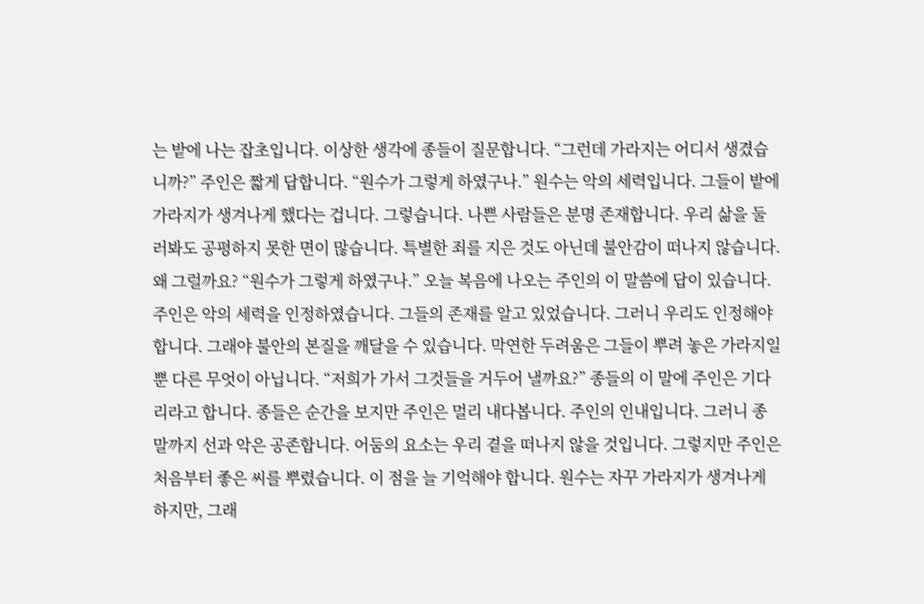는 밭에 나는 잡초입니다. 이상한 생각에 종들이 질문합니다. “그런데 가라지는 어디서 생겼습니까?” 주인은 짧게 답합니다. “원수가 그렇게 하였구나.” 원수는 악의 세력입니다. 그들이 밭에 가라지가 생겨나게 했다는 겁니다. 그렇습니다. 나쁜 사람들은 분명 존재합니다. 우리 삶을 둘러봐도 공평하지 못한 면이 많습니다. 특별한 죄를 지은 것도 아닌데 불안감이 떠나지 않습니다. 왜 그럴까요? “원수가 그렇게 하였구나.” 오늘 복음에 나오는 주인의 이 말씀에 답이 있습니다. 주인은 악의 세력을 인정하였습니다. 그들의 존재를 알고 있었습니다. 그러니 우리도 인정해야 합니다. 그래야 불안의 본질을 깨달을 수 있습니다. 막연한 두려움은 그들이 뿌려 놓은 가라지일 뿐 다른 무엇이 아닙니다. “저희가 가서 그것들을 거두어 낼까요?” 종들의 이 말에 주인은 기다리라고 합니다. 종들은 순간을 보지만 주인은 멀리 내다봅니다. 주인의 인내입니다. 그러니 종말까지 선과 악은 공존합니다. 어둠의 요소는 우리 곁을 떠나지 않을 것입니다. 그렇지만 주인은 처음부터 좋은 씨를 뿌렸습니다. 이 점을 늘 기억해야 합니다. 원수는 자꾸 가라지가 생겨나게 하지만, 그래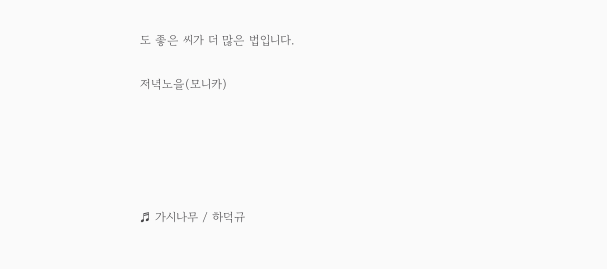도 좋은 씨가 더 많은 법입니다.

저녁노을(모니카)





♬ 가시나무 / 하덕규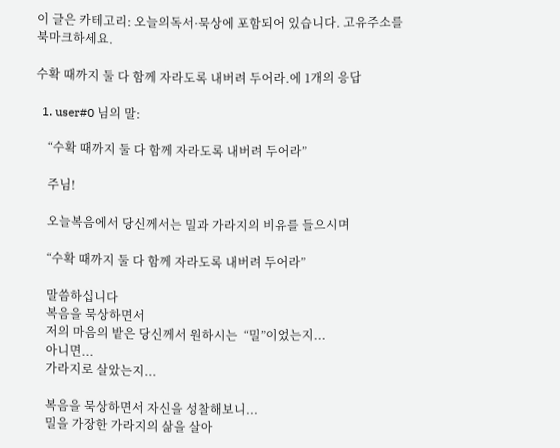이 글은 카테고리: 오늘의독서·묵상에 포함되어 있습니다. 고유주소를 북마크하세요.

수확 때까지 둘 다 함께 자라도록 내버려 두어라.에 1개의 응답

  1. user#0 님의 말:

    “수확 때까지 둘 다 함께 자라도록 내버려 두어라”

    주님!

    오늘복음에서 당신께서는 밀과 가라지의 비유를 들으시며

    “수확 때까지 둘 다 함께 자라도록 내버려 두어라”

    말씀하십니다
    복음을 묵상하면서
    저의 마음의 밭은 당신께서 원하시는  “밀”이었는지...
    아니면...
    가라지로 살았는지...

    복음을 묵상하면서 자신을 성찰해보니...
    밀을 가장한 가라지의 삶을 살아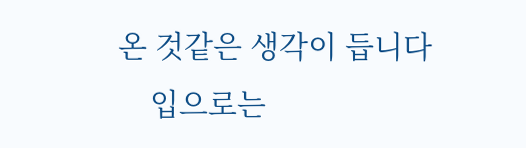온 것같은 생각이 듭니다
    입으로는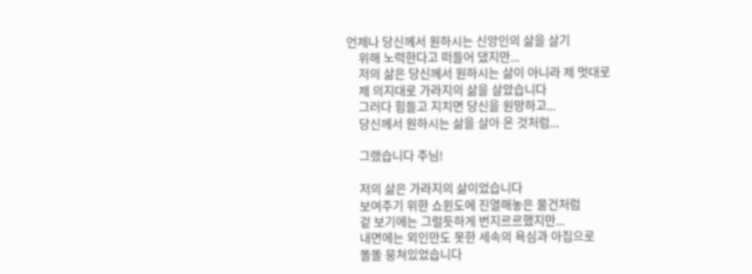언제나 당신께서 원하시는 신앙인의 삶을 살기
    위해 노력한다고 떠들어 댔지만...
    저의 삶은 당신께서 원하시는 삶이 아니라 제 멋대로
    제 의지대로 가라지의 삶을 살았습니다
    그러다 힘들고 지치면 당신을 원망하고...
    당신께서 원하시는 삶을 살아 온 것처럼...

    그랬습니다 주님!

    저의 삶은 가라지의 삶이었습니다
    보여주기 위한 쇼윈도에 진열해놓은 물건처럼
    겉 보기에는 그럴듯하게 번지르르했지만...
    내면에는 외인만도 못한 세속의 욕심과 아집으로
    똘똘 뭉쳐있었습니다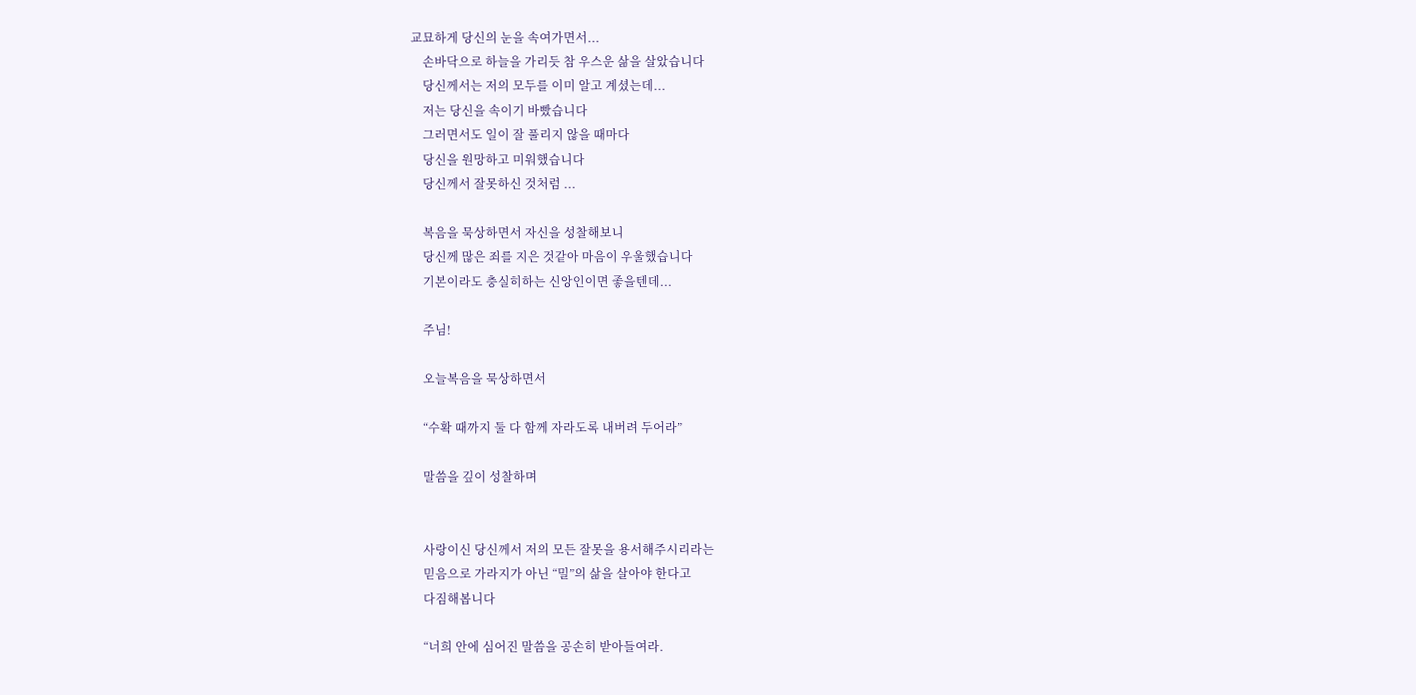교묘하게 당신의 눈을 속여가면서...
    손바닥으로 하늘을 가리듯 참 우스운 삶을 살았습니다
    당신께서는 저의 모두를 이미 알고 계셨는데...
    저는 당신을 속이기 바빴습니다
    그러면서도 일이 잘 풀리지 않을 때마다
    당신을 원망하고 미워했습니다
    당신께서 잘못하신 것처럼 ...

    복음을 묵상하면서 자신을 성찰해보니
    당신께 많은 죄를 지은 것같아 마음이 우울했습니다
    기본이라도 충실히하는 신앙인이면 좋을텐데...

    주님!

    오늘복음을 묵상하면서

    “수확 때까지 둘 다 함께 자라도록 내버려 두어라”

    말씀을 깊이 성찰하며


    사랑이신 당신께서 저의 모든 잘못을 용서해주시리라는
    믿음으로 가라지가 아닌 “밀”의 삶을 살아야 한다고
    다짐해봅니다

    “너희 안에 심어진 말씀을 공손히 받아들여라.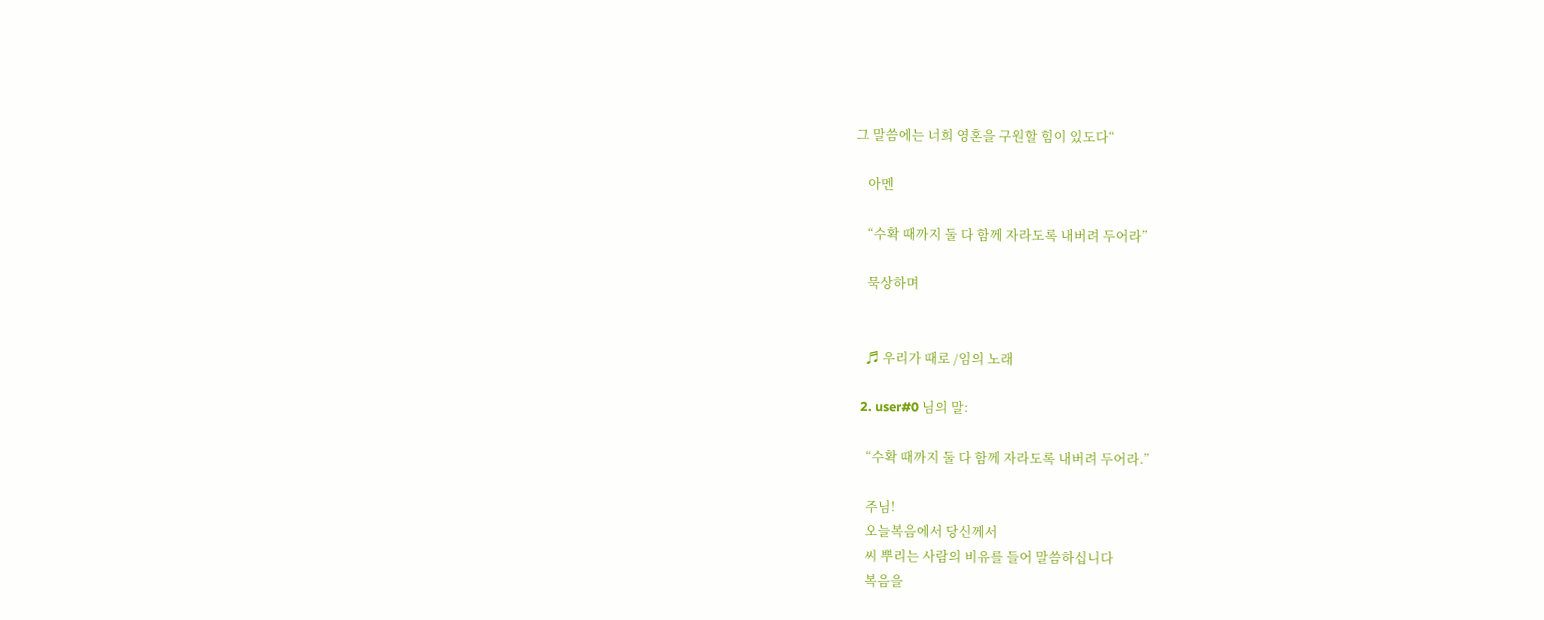그 말씀에는 너희 영혼을 구원할 힘이 있도다“

    아멘

    “수확 때까지 둘 다 함께 자라도록 내버려 두어라”

    묵상하며


    ♬ 우리가 때로 /임의 노래

  2. user#0 님의 말:

    “수확 때까지 둘 다 함께 자라도록 내버려 두어라.”

    주님!
    오늘복음에서 당신께서
    씨 뿌리는 사람의 비유를 들어 말씀하십니다
    복음을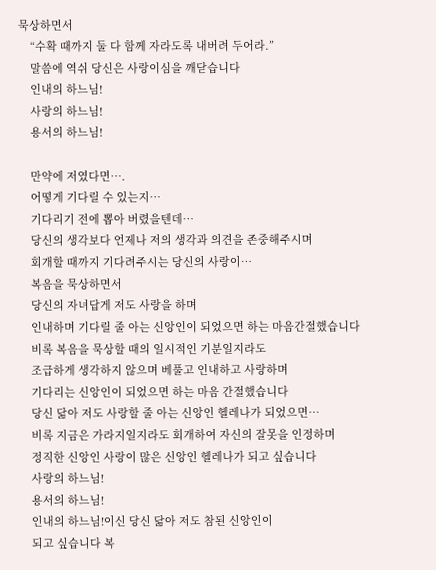묵상하면서
    “수확 때까지 둘 다 함께 자라도록 내버려 두어라.”
    말씀에 역쉬 당신은 사랑이심을 깨닫습니다
    인내의 하느님!
    사랑의 하느님!
    용서의 하느님!

    만약에 저였다면….
    어떻게 기다릴 수 있는지…
    기다리기 전에 뽑아 버렸을텐데…
    당신의 생각보다 언제나 저의 생각과 의견을 존중해주시며
    회개할 때까지 기다려주시는 당신의 사랑이…
    복음을 묵상하면서
    당신의 자녀답게 저도 사랑을 하며
    인내하며 기다릴 줄 아는 신앙인이 되었으면 하는 마음간절했습니다
    비록 복음을 묵상할 때의 일시적인 기분일지라도
    조급하게 생각하지 않으며 베풀고 인내하고 사랑하며
    기다리는 신앙인이 되었으면 하는 마음 간절했습니다
    당신 닮아 저도 사랑할 줄 아는 신앙인 헬레나가 되었으면…
    비록 지금은 가라지일지라도 회개하여 자신의 잘못을 인정하며
    정직한 신앙인 사랑이 많은 신앙인 헬레나가 되고 싶습니다
    사랑의 하느님!
    용서의 하느님!
    인내의 하느님!이신 당신 닮아 저도 참된 신앙인이
    되고 싶습니다 복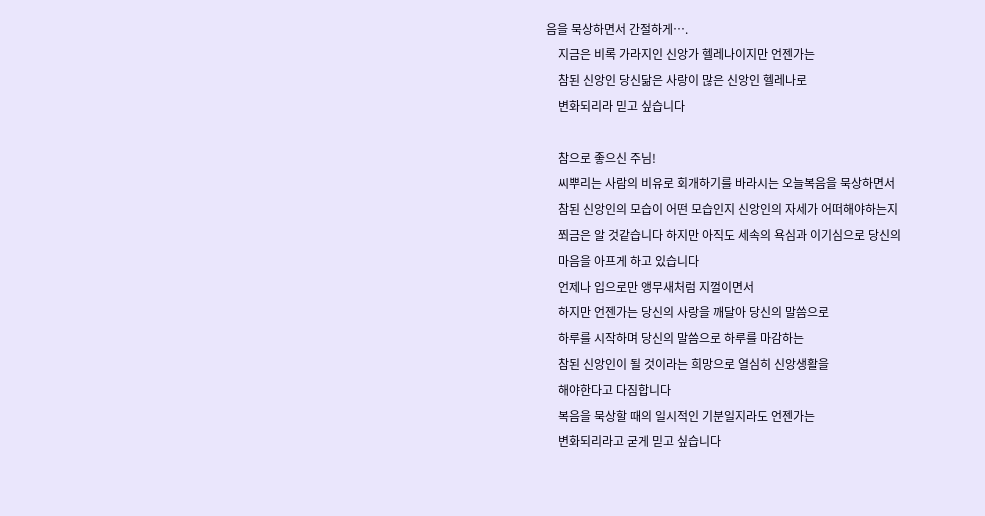음을 묵상하면서 간절하게….
    지금은 비록 가라지인 신앙가 헬레나이지만 언젠가는
    참된 신앙인 당신닮은 사랑이 많은 신앙인 헬레나로
    변화되리라 믿고 싶습니다

    참으로 좋으신 주님!
    씨뿌리는 사람의 비유로 회개하기를 바라시는 오늘복음을 묵상하면서
    참된 신앙인의 모습이 어떤 모습인지 신앙인의 자세가 어떠해야하는지
    쬐금은 알 것같습니다 하지만 아직도 세속의 욕심과 이기심으로 당신의
    마음을 아프게 하고 있습니다
    언제나 입으로만 앵무새처럼 지껄이면서
    하지만 언젠가는 당신의 사랑을 깨달아 당신의 말씀으로
    하루를 시작하며 당신의 말씀으로 하루를 마감하는
    참된 신앙인이 될 것이라는 희망으로 열심히 신앙생활을
    해야한다고 다짐합니다
    복음을 묵상할 때의 일시적인 기분일지라도 언젠가는
    변화되리라고 굳게 믿고 싶습니다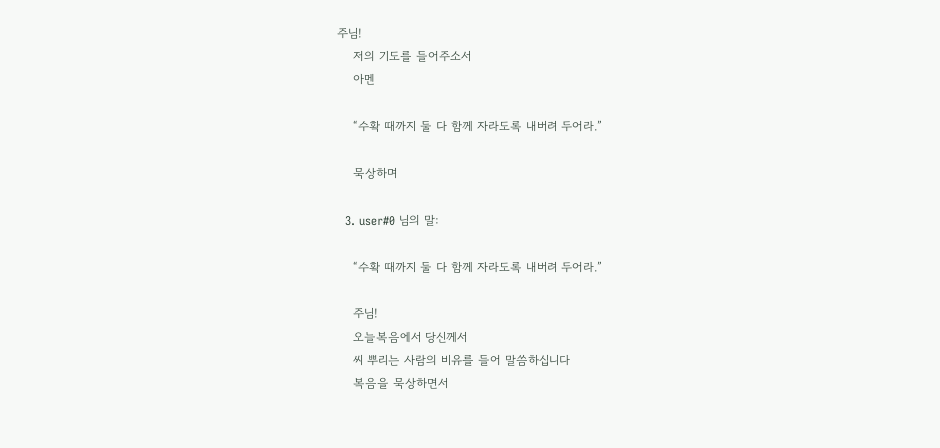주님!
    저의 기도를 들어주소서
    아멘

    “수확 때까지 둘 다 함께 자라도록 내버려 두어라.”

    묵상하며

  3. user#0 님의 말:

    “수확 때까지 둘 다 함께 자라도록 내버려 두어라.”

    주님!
    오늘복음에서 당신께서
    씨 뿌리는 사람의 비유를 들어 말씀하십니다
    복음을 묵상하면서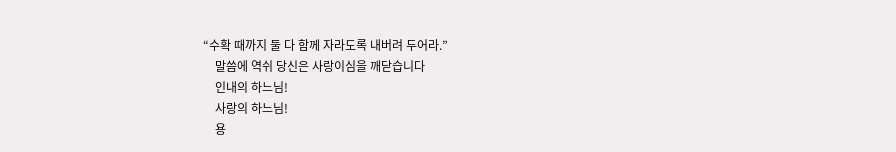“수확 때까지 둘 다 함께 자라도록 내버려 두어라.”
    말씀에 역쉬 당신은 사랑이심을 깨닫습니다
    인내의 하느님!
    사랑의 하느님!
    용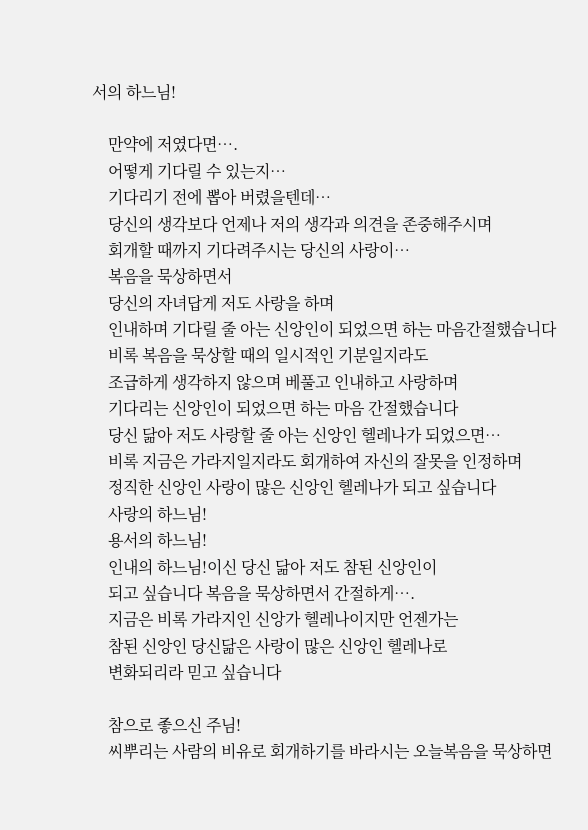서의 하느님!

    만약에 저였다면….
    어떻게 기다릴 수 있는지…
    기다리기 전에 뽑아 버렸을텐데…
    당신의 생각보다 언제나 저의 생각과 의견을 존중해주시며
    회개할 때까지 기다려주시는 당신의 사랑이…
    복음을 묵상하면서
    당신의 자녀답게 저도 사랑을 하며
    인내하며 기다릴 줄 아는 신앙인이 되었으면 하는 마음간절했습니다
    비록 복음을 묵상할 때의 일시적인 기분일지라도
    조급하게 생각하지 않으며 베풀고 인내하고 사랑하며
    기다리는 신앙인이 되었으면 하는 마음 간절했습니다
    당신 닮아 저도 사랑할 줄 아는 신앙인 헬레나가 되었으면…
    비록 지금은 가라지일지라도 회개하여 자신의 잘못을 인정하며
    정직한 신앙인 사랑이 많은 신앙인 헬레나가 되고 싶습니다
    사랑의 하느님!
    용서의 하느님!
    인내의 하느님!이신 당신 닮아 저도 참된 신앙인이
    되고 싶습니다 복음을 묵상하면서 간절하게….
    지금은 비록 가라지인 신앙가 헬레나이지만 언젠가는
    참된 신앙인 당신닮은 사랑이 많은 신앙인 헬레나로
    변화되리라 믿고 싶습니다

    참으로 좋으신 주님!
    씨뿌리는 사람의 비유로 회개하기를 바라시는 오늘복음을 묵상하면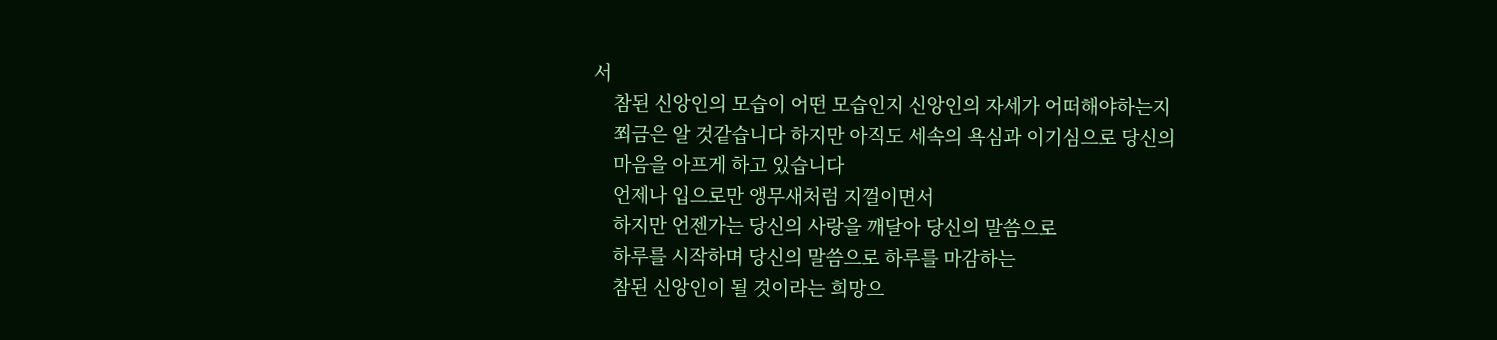서
    참된 신앙인의 모습이 어떤 모습인지 신앙인의 자세가 어떠해야하는지
    쬐금은 알 것같습니다 하지만 아직도 세속의 욕심과 이기심으로 당신의
    마음을 아프게 하고 있습니다
    언제나 입으로만 앵무새처럼 지껄이면서
    하지만 언젠가는 당신의 사랑을 깨달아 당신의 말씀으로
    하루를 시작하며 당신의 말씀으로 하루를 마감하는
    참된 신앙인이 될 것이라는 희망으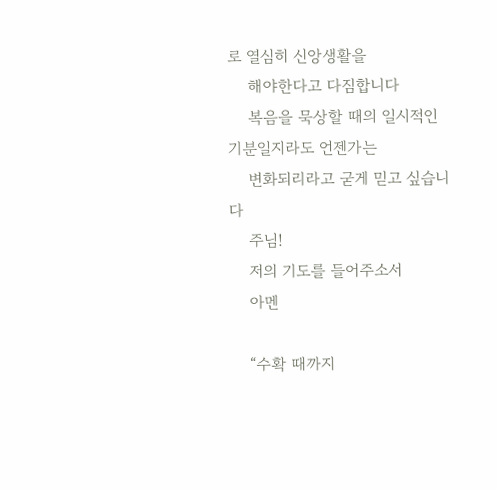로 열심히 신앙생활을
    해야한다고 다짐합니다
    복음을 묵상할 때의 일시적인 기분일지라도 언젠가는
    변화되리라고 굳게 믿고 싶습니다
    주님!
    저의 기도를 들어주소서
    아멘

    “수확 때까지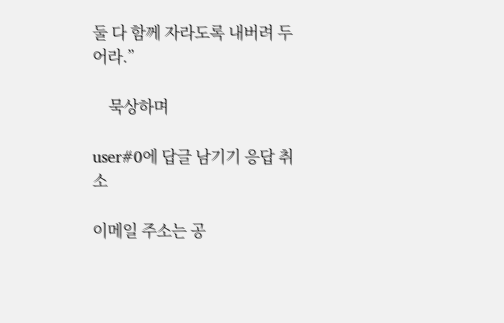둘 다 함께 자라도록 내버려 두어라.”

    묵상하며

user#0에 답글 남기기 응답 취소

이메일 주소는 공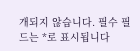개되지 않습니다. 필수 필드는 *로 표시됩니다